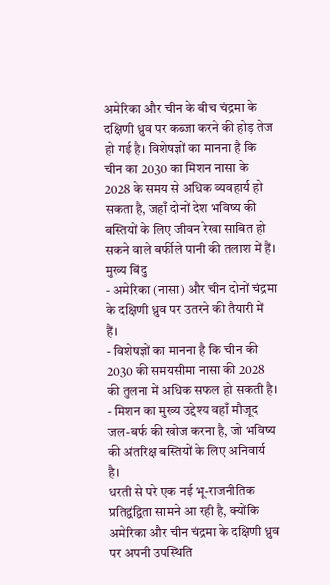अमेरिका और चीन के बीच चंद्रमा के दक्षिणी ध्रुव पर कब्जा करने की होड़ तेज हो गई है। विशेषज्ञों का मानना है कि चीन का 2030 का मिशन नासा के 2028 के समय से अधिक व्यवहार्य हो सकता है, जहाँ दोनों देश भविष्य की बस्तियों के लिए जीवन रेखा साबित हो सकने वाले बर्फीले पानी की तलाश में हैं।
मुख्य बिंदु
- अमेरिका (नासा) और चीन दोनों चंद्रमा के दक्षिणी ध्रुव पर उतरने की तैयारी में हैं।
- विशेषज्ञों का मानना है कि चीन की 2030 की समयसीमा नासा की 2028 की तुलना में अधिक सफल हो सकती है।
- मिशन का मुख्य उद्देश्य वहाँ मौजूद जल-बर्फ की खोज करना है, जो भविष्य की अंतरिक्ष बस्तियों के लिए अनिवार्य है।
धरती से परे एक नई भू-राजनीतिक प्रतिद्वंद्विता सामने आ रही है, क्योंकि अमेरिका और चीन चंद्रमा के दक्षिणी ध्रुव पर अपनी उपस्थिति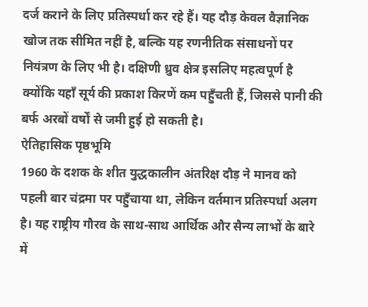दर्ज कराने के लिए प्रतिस्पर्धा कर रहे हैं। यह दौड़ केवल वैज्ञानिक खोज तक सीमित नहीं है, बल्कि यह रणनीतिक संसाधनों पर नियंत्रण के लिए भी है। दक्षिणी ध्रुव क्षेत्र इसलिए महत्वपूर्ण है क्योंकि यहाँ सूर्य की प्रकाश किरणें कम पहुँचती हैं, जिससे पानी की बर्फ अरबों वर्षों से जमी हुई हो सकती है।
ऐतिहासिक पृष्ठभूमि
1960 के दशक के शीत युद्धकालीन अंतरिक्ष दौड़ ने मानव को पहली बार चंद्रमा पर पहुँचाया था, लेकिन वर्तमान प्रतिस्पर्धा अलग है। यह राष्ट्रीय गौरव के साथ-साथ आर्थिक और सैन्य लाभों के बारे में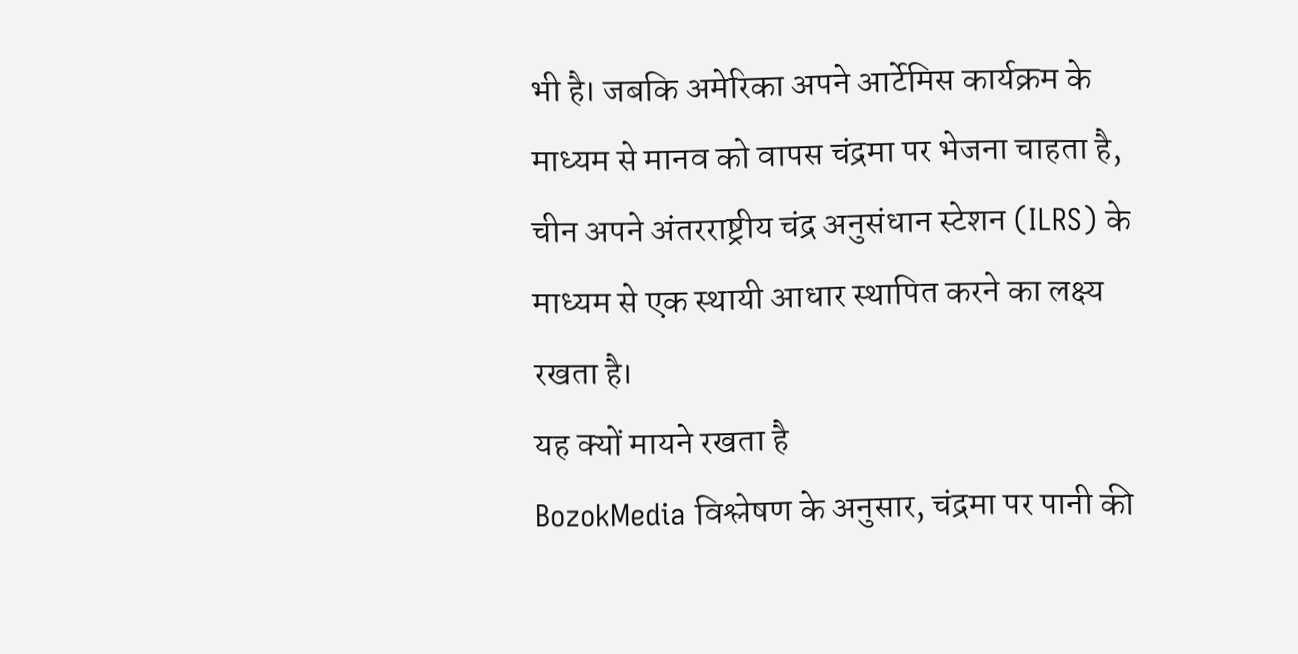भी है। जबकि अमेरिका अपने आर्टेमिस कार्यक्रम के माध्यम से मानव को वापस चंद्रमा पर भेजना चाहता है, चीन अपने अंतरराष्ट्रीय चंद्र अनुसंधान स्टेशन (ILRS) के माध्यम से एक स्थायी आधार स्थापित करने का लक्ष्य रखता है।
यह क्यों मायने रखता है
BozokMedia विश्लेषण के अनुसार, चंद्रमा पर पानी की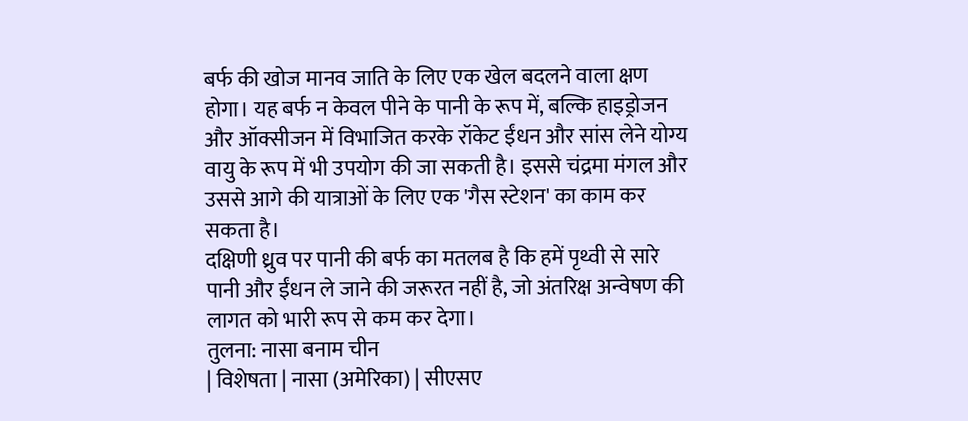बर्फ की खोज मानव जाति के लिए एक खेल बदलने वाला क्षण होगा। यह बर्फ न केवल पीने के पानी के रूप में, बल्कि हाइड्रोजन और ऑक्सीजन में विभाजित करके रॉकेट ईंधन और सांस लेने योग्य वायु के रूप में भी उपयोग की जा सकती है। इससे चंद्रमा मंगल और उससे आगे की यात्राओं के लिए एक 'गैस स्टेशन' का काम कर सकता है।
दक्षिणी ध्रुव पर पानी की बर्फ का मतलब है कि हमें पृथ्वी से सारे पानी और ईंधन ले जाने की जरूरत नहीं है, जो अंतरिक्ष अन्वेषण की लागत को भारी रूप से कम कर देगा।
तुलना: नासा बनाम चीन
| विशेषता | नासा (अमेरिका) | सीएसए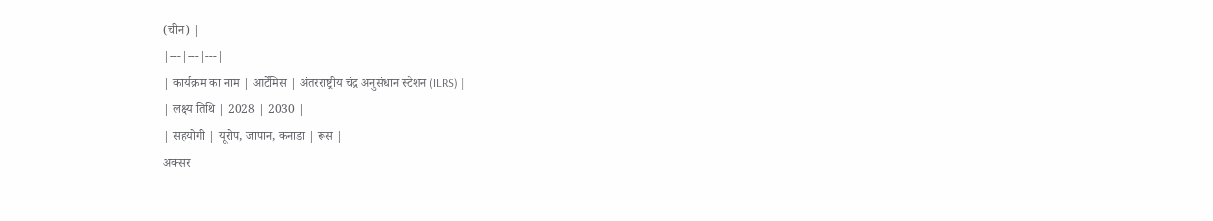(चीन) |
|---|---|---|
| कार्यक्रम का नाम | आर्टेमिस | अंतरराष्ट्रीय चंद्र अनुसंधान स्टेशन (ILRS) |
| लक्ष्य तिथि | 2028 | 2030 |
| सहयोगी | यूरोप, जापान, कनाडा | रूस |
अक्सर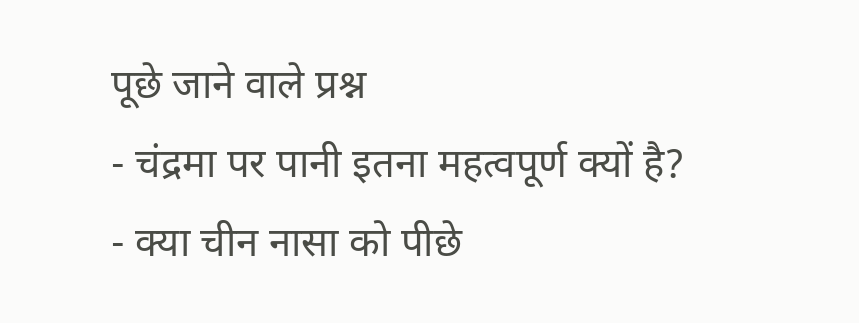पूछे जाने वाले प्रश्न
- चंद्रमा पर पानी इतना महत्वपूर्ण क्यों है?
- क्या चीन नासा को पीछे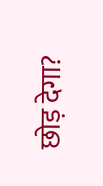छोड़ देगा?